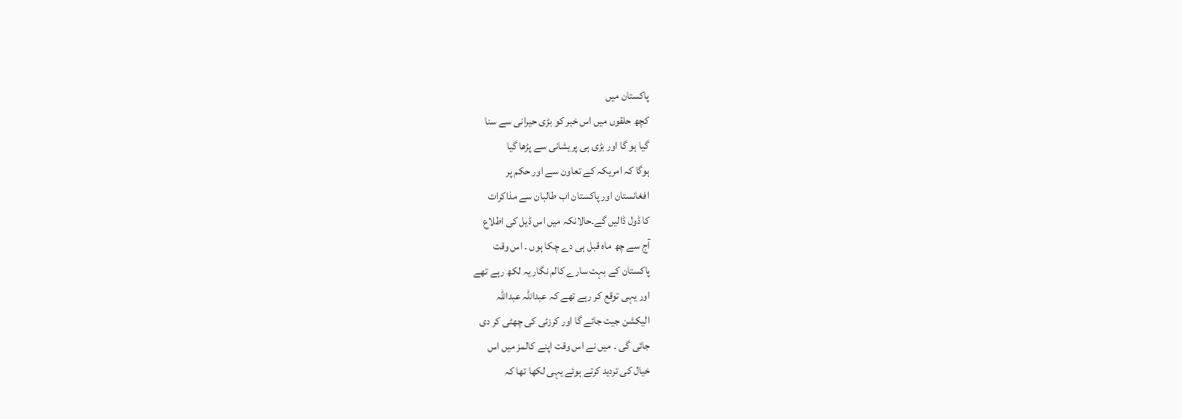پاکستان میں
کچھ حلقوں میں اس خبر کو بڑی حیرانی سے سنا
گیا ہو گا اور بڑی ہی پریشانی سے پڑھا گیا
ہوگا کہ امریکہ کے تعاون سے اور حکم پر
افغانستان اور پاکستان اب طالبان سے مذاکرات
کا ڈول ڈالیں گے۔حالانکہ میں اس ڈیل کی اطلاع
آج سے چھ ماہ قبل ہی دے چکا ہوں ۔ اس وقت
پاکستان کے بہت سارے کالم نگار یہ لکھ رہے تھے
اور یہی توقع کر رہے تھے کہ عبداللہ عبداللہ
الیکشن جیت جائے گا اور کرزئی کی چھٹی کر دی
جائی گی ۔ میں نے اس وقت اپنے کالمز میں اس
خیال کی تردید کرتے ہوئے یہی لکھا تھا کہ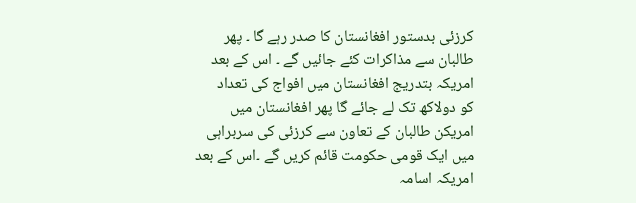کرزئی بدستور افغانستان کا صدر رہے گا ۔ پھر
طالبان سے مذاکرات کئے جائیں گے ۔ اس کے بعد
امریکہ بتدریج افغانستان میں افواج کی تعداد
کو دولاکھ تک لے جائے گا پھر افغانستان میں
امریکن طالبان کے تعاون سے کرزئی کی سربراہی
میں ایک قومی حکومت قائم کریں گے ۔اس کے بعد
امریکہ اسامہ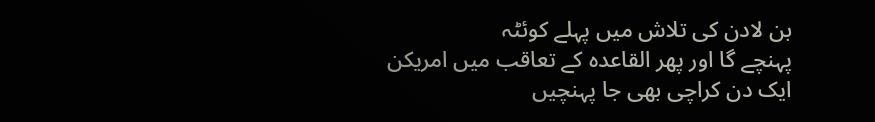بن لادن کی تلاش میں پہلے کوئٹہ
پہنچے گا اور پھر القاعدہ کے تعاقب میں امریکن
ایک دن کراچی بھی جا پہنچیں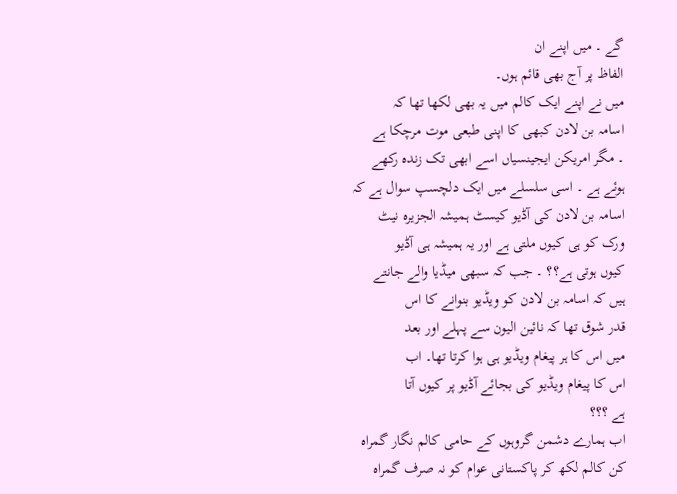گے ۔ میں اپنے ان
الفاظ پر آج بھی قائم ہوں۔
میں نے اپنے ایک کالم میں یہ بھی لکھا تھا کہ
اسامہ بن لادن کبھی کا اپنی طبعی موت مرچکا ہے
۔ مگر امریکن ایجینسیاں اسے ابھی تک زندہ رکھے
ہوئے ہے ۔ اسی سلسلے میں ایک دلچسپ سوال ہے کہ
اسامہ بن لادن کی آڈیو کیسٹ ہمیشہ الجزیرہ نیٹ
ورک کو ہی کیوں ملتی ہے اور یہ ہمیشہ ہی آڈیو
کیوں ہوتی ہے؟؟ ۔ جب کہ سبھی میڈیا والے جانتے
ہیں کہ اسامہ بن لادن کو ویڈیو بنوانے کا اس
قدر شوق تھا کہ نائین الیون سے پہلے اور بعد
میں اس کا ہر پیغام ویڈیو ہی ہوا کرتا تھا۔ اب
اس کا پیغام ویڈیو کی بجائے آڈیو پر کیوں آتا
ہے ؟؟؟
اب ہمارے دشمن گروہوں کے حامی کالم نگار گمراہ
کن کالم لکھ کر پاکستانی عوام کو نہ صرف گمراہ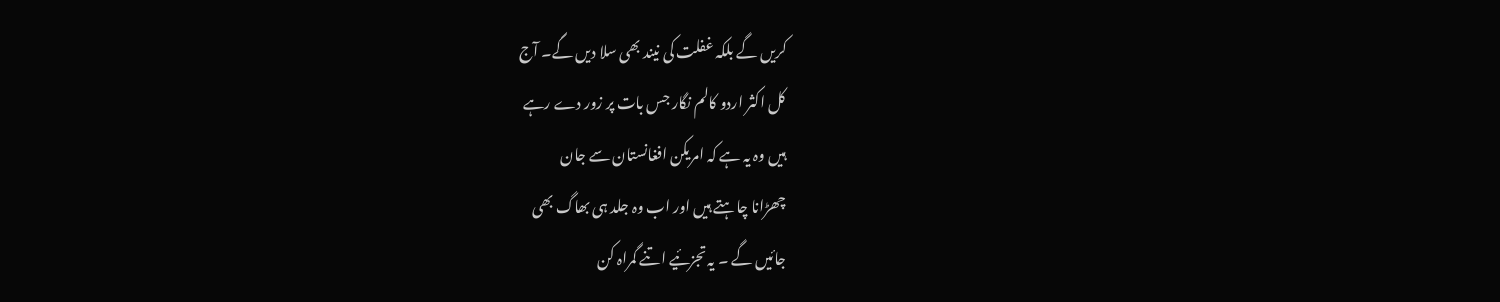کریں گے بلکہ غفلت کی نیند بھی سلا دیں گے۔ آج
کل اکثر اردو کالم نگار جس بات پر زور دے رہے
ہیں وہ یہ ہے کہ امریکن افغانستان سے جان
چھڑانا چاہتے ہیں اور اب وہ جلد ہی بھاگ بھی
جائیں گے ۔ یہ تجزئیے اتنے گمراہ کن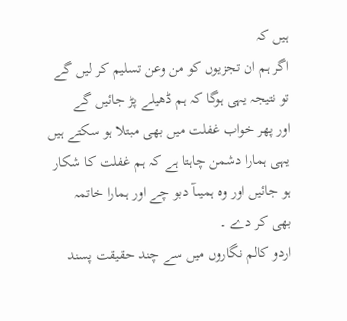ہیں کہ
اگر ہم ان تجزیوں کو من وعن تسلیم کر لیں گے
تو نتیجہ یہی ہوگا کہ ہم ڈھیلے پڑ جائیں گے
اور پھر خواب غفلت میں بھی مبتلا ہو سکتے ہیں
یہی ہمارا دشمن چاہتا ہے کہ ہم غفلت کا شکار
ہو جائیں اور وہ ہمیںآ دبو چے اور ہمارا خاتمہ
بھی کر دے ۔
اردو کالم نگاروں میں سے چند حقیقت پسند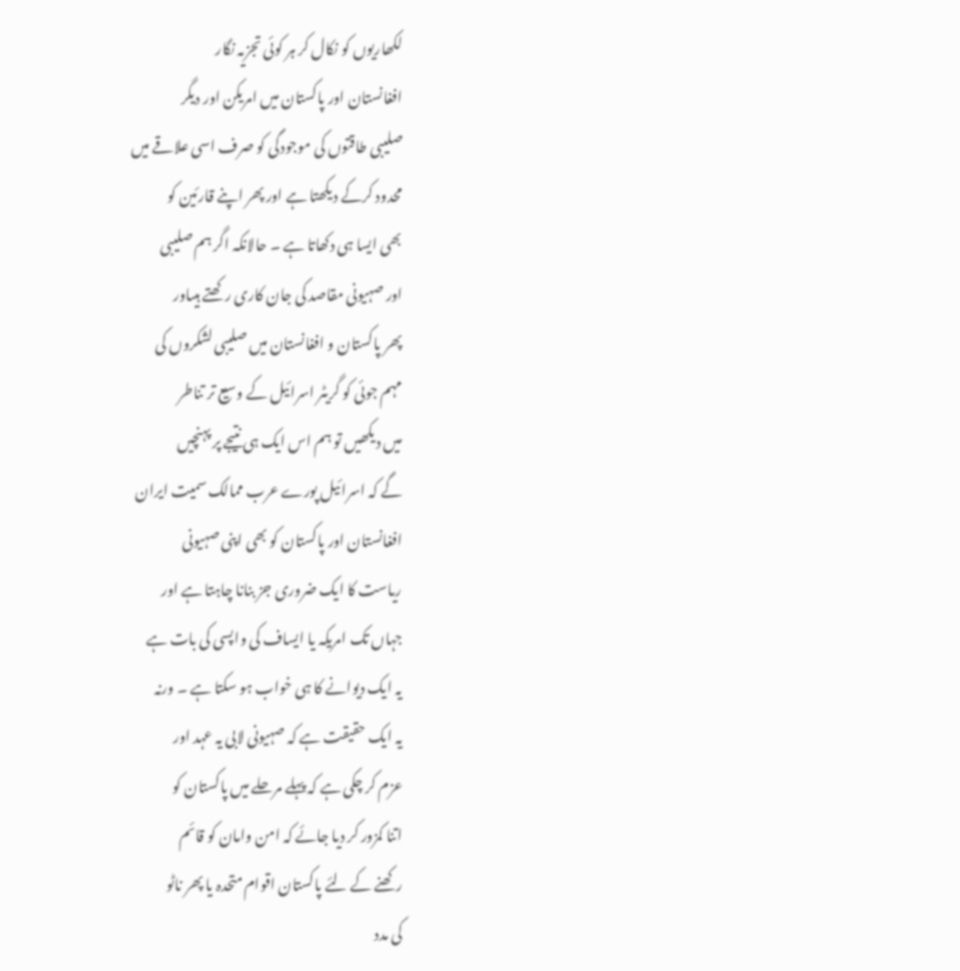لکھاریوں کو نکال کر ہر کوئی تجزیہ نگار
افغانستان اور پاکستان میں امریکن اور دیگر
صلیبی طاقتوں کی موجودگی کو صرف اسی علاقے میں
محدود کرکے دیکھتا ہے اور پھر اپنے قارئین کو
بھی ایسا ہی دکھاتا ہے ۔ حالانکہ اگر ہم صلیبی
اور صہیونی مقاصد کی جان کاری رکھتے ہیںاور
پھر پاکستان و افغانستان میں صلیبی لشکروں کی
مہم جوئی کو گریٹر اسرائیل کے وسیع تر تناطر
میں دیکھیں تو ہم اس ایک ہی نتیجے پر پہنچیں
گے کہ اسرائیل پورے عرب ممالک سمیت ایران
افغانستان اور پاکستان کو بھی اپنی صہیونی
ریاست کا ایک ضروری جز بنانا چاہتا ہے اور
جہاں تک امریکہ یا ایساف کی واپسی کی بات ہے
یہ ایک دیوانے کا ہی خواب ہو سکتا ہے ۔ ورنہ
یہ ایک حقیقت ہے کہ صہیونی لابی یہ عہد اور
عزم کر چکی ہے کہ پہلے مرحلے میں پاکستان کو
اتنا کمزور کر دیا جائے کہ امن وامان کو قائم
رکھنے کے لئے پاکستان اقوام متحدہ یا پھر ناٹو
کی مدد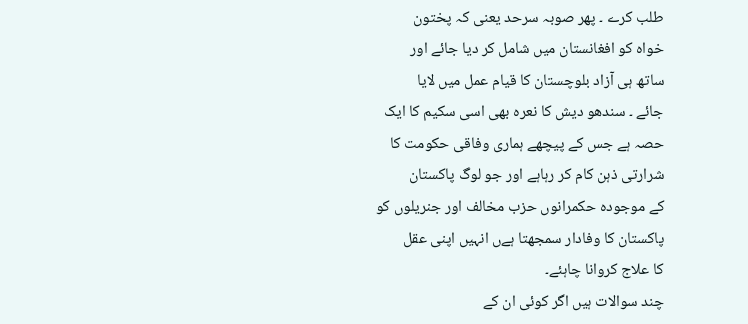طلب کرے ۔ پھر صوبہ سرحد یعنی کہ پختون
خواہ کو افغانستان میں شامل کر دیا جائے اور
ساتھ ہی آزاد بلوچستان کا قیام عمل میں لایا
جائے ۔ سندھو دیش کا نعرہ بھی اسی سکیم کا ایک
حصہ ہے جس کے پیچھے ہماری وفاقی حکومت کا
شرارتی ذہن کام کر رہاہے اور جو لوگ پاکستان
کے موجودہ حکمرانوں حزب مخالف اور جنریلوں کو
پاکستان کا وفادار سمجھتا ہےں انہیں اپنی عقل
کا علاج کروانا چاہئے۔
چند سوالات ہیں اگر کوئی ان کے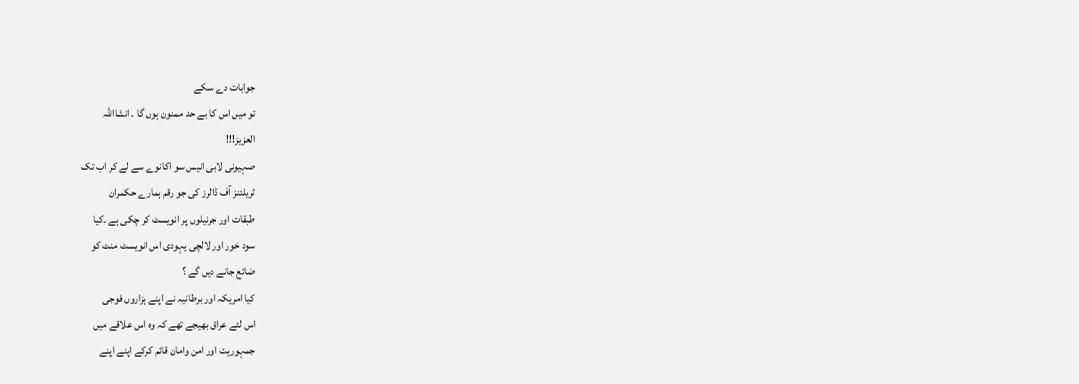جوابات دے سکے
تو میں اس کا بے حد ممنون ہوں گا ۔ انشااللہ
العزیز!!!
صہیونی لابی انیس سو اکانوے سے لے کر اب تک
ٹریلئنز آف ڈالرز کی جو رقم ہمارے حکمران
طبقات اور جرنیلوں پر انویسٹ کر چکی ہے ۔کیا
سود خور اور لالچی یہودی اس انویسٹ منٹ کو
ضائع جانے دیں گے ؟
کیا امریکہ اور برطانیہ نے اپنے ہزاروں فوجی
اس لئے عراق بھیجے تھے کہ وہ اس علاقے میں
جمہوریت اور امن وامان قائم کرکے اپنے اپنے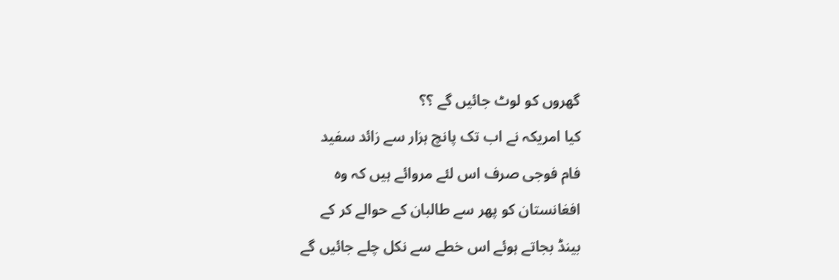گھروں کو لوٹ جائیں گے ؟؟
کیا امریکہ نے اب تک پانچ ہزار سے زائد سفید
فام فوجی صرف اس لئے مروائے ہیں کہ وہ
افغانستان کو پھر سے طالبان کے حوالے کر کے
بینڈ بجاتے ہوئے اس خطے سے نکل چلے جائیں گے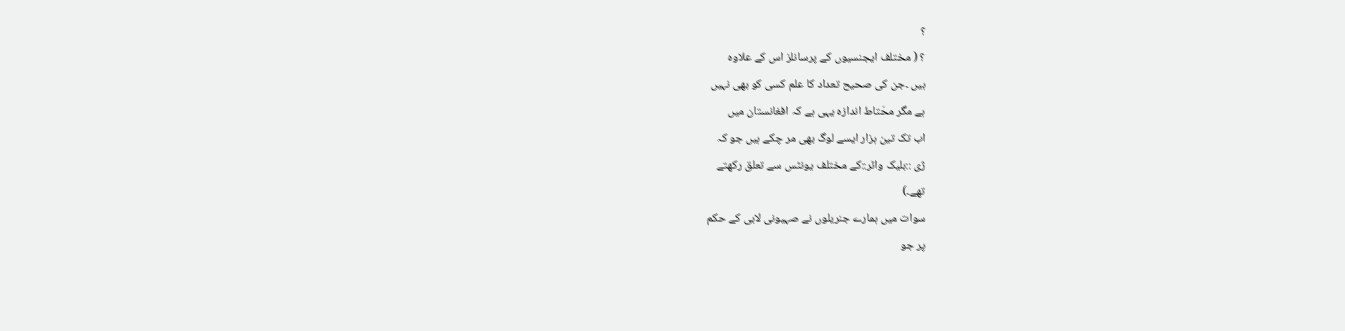؟
؟ ( مختلف ایجنسیوں کے پرسانلز اس کے علاوہ
ہیں ۔جن کی صحیح تعداد کا علم کسی کو بھی نہیں
ہے مگر محَتاط اندازہ یہی ہے کہ افغانستان میں
اب تک تین ہزار ایسے لوگ بھی مر چکے ہیں جو کہ
ژی ::بلیک واٹر::کے مختلف یونٹس سے تعلق رکھتے
تھے۔)
سوات میں ہمارے جنریلوں نے صہیونی لابی کے حکم
پر جو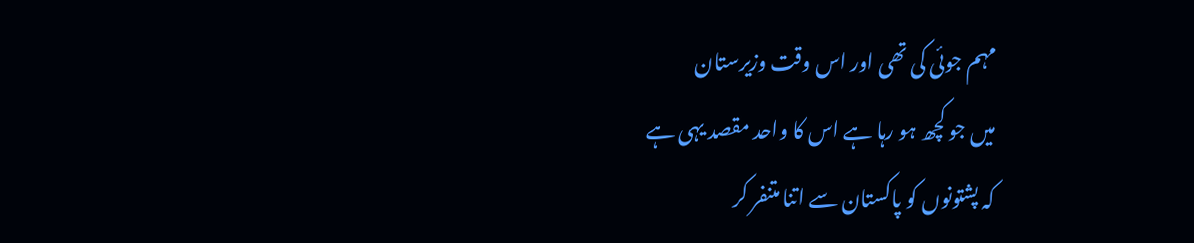مہم جوئی کی تھی اور اس وقت وزیرستان
میں جو کچھ ہو رہا ہے اس کا واحد مقصد یہی ہے
کہ پشتونوں کو پاکستان سے اتنا متنفر کر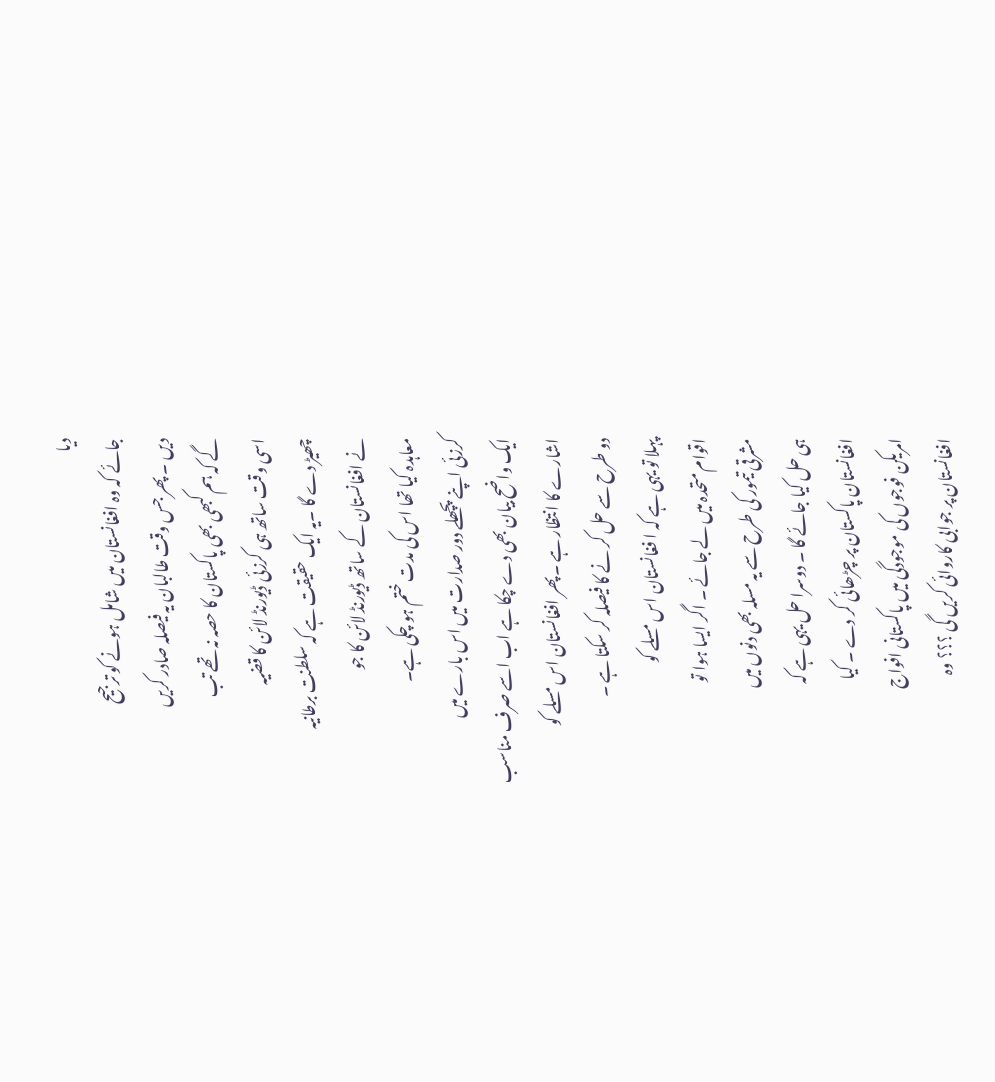دیا
جائے کہ وہ افغانستان میں شامل ہونے کو ترجیح
دیں ۔ پھر جس وقت طالبان یہ فیصلہ صادر کریں
گے کہ ہم کبھی بھی پاکستان کا حصہ نہ تھے تب
اسی وقت ساتھ ہی کرزئی ڈیورنڈ لائن کا قضیہ
چھیڑ دے گا ۔یہ ایک حقیقت ہے کہ سلطنت برطانیہ
نے افغانستان کے ساتھ ڈیورنڈ لائن کا جو
معاہدہ کیا تھا اس کی مدت ختم ہو چکی ہے۔
کرزئی اپنے پچھلے دور صدارت میں اس بارے میں
ایک واضح بیان بھی دے چکا ہے اب اسے صرف مناسب
اشارے کا انتظار ہے ۔پھر افغانستان اس مسلے کو
دو طرح سے حل کر نے کا فیصلہ کر سکتا ہے ۔
پہلا تو یہی ہے کہ ا فغانستان اس مسلے کو
اقوام متحدہ میں لے جائے ۔ اگر ایسا ہوا تو
مشرقی تیمور کی طرح سے یہ مسلہ بھی دنوں میں
ہی حل کیا جائے گا ۔ دوسرا حل یہی ہے کہ
افغانستان پاکستان پر چڑھائی کر دے ۔ کیا
امریکن فوجوں کی موجودگی میں پاکستانی افواج
افغانستان پر جوابی کاروائی کریں گی ؟؟؟ وہ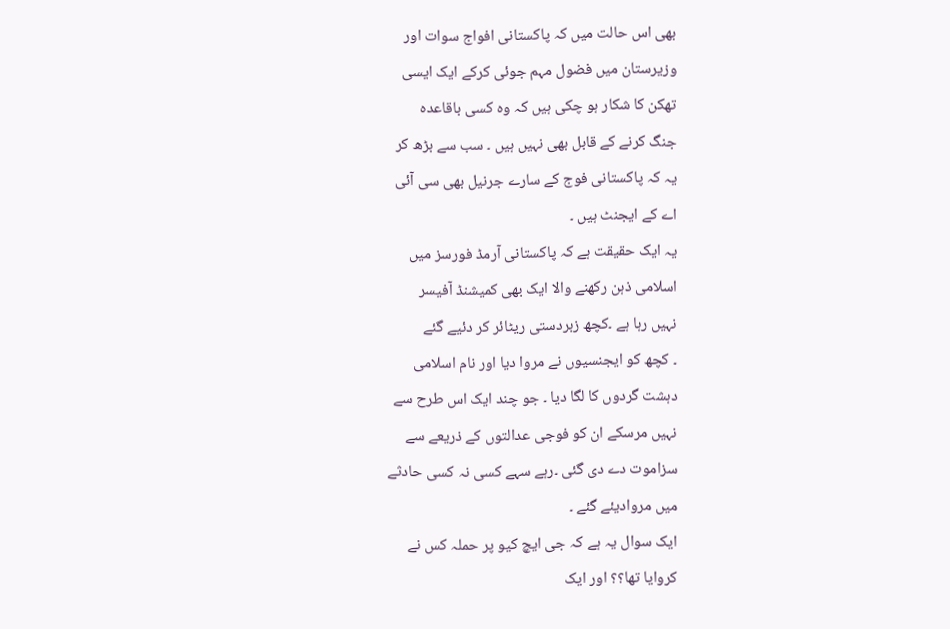بھی اس حالت میں کہ پاکستانی افواج سوات اور
وزیرستان میں فضول مہم جوئی کرکے ایک ایسی
تھکن کا شکار ہو چکی ہیں کہ وہ کسی باقاعدہ
جنگ کرنے کے قابل بھی نہیں ہیں ۔ سب سے بڑھ کر
یہ کہ پاکستانی فوج کے سارے جرنیل بھی سی آئی
اے کے ایجنٹ ہیں ۔
یہ ایک حقیقت ہے کہ پاکستانی آرمڈ فورسز میں
اسلامی ذہن رکھنے والا ایک بھی کمیشنڈ آفیسر
نہیں رہا ہے ۔کچھ زبردستی ریٹائر کر دئیے گئے
۔ کچھ کو ایجنسیوں نے مروا دیا اور نام اسلامی
دہشت گردوں کا لگا دیا ۔ جو چند ایک اس طرح سے
نہیں مرسکے ان کو فوجی عدالتوں کے ذریعے سے
سزاموت دے دی گئی ۔رہے سہے کسی نہ کسی حادثے
میں مروادیئے گئے ۔
ایک سوال یہ ہے کہ جی ایچ کیو پر حملہ کس نے
کروایا تھا؟؟ اور ایک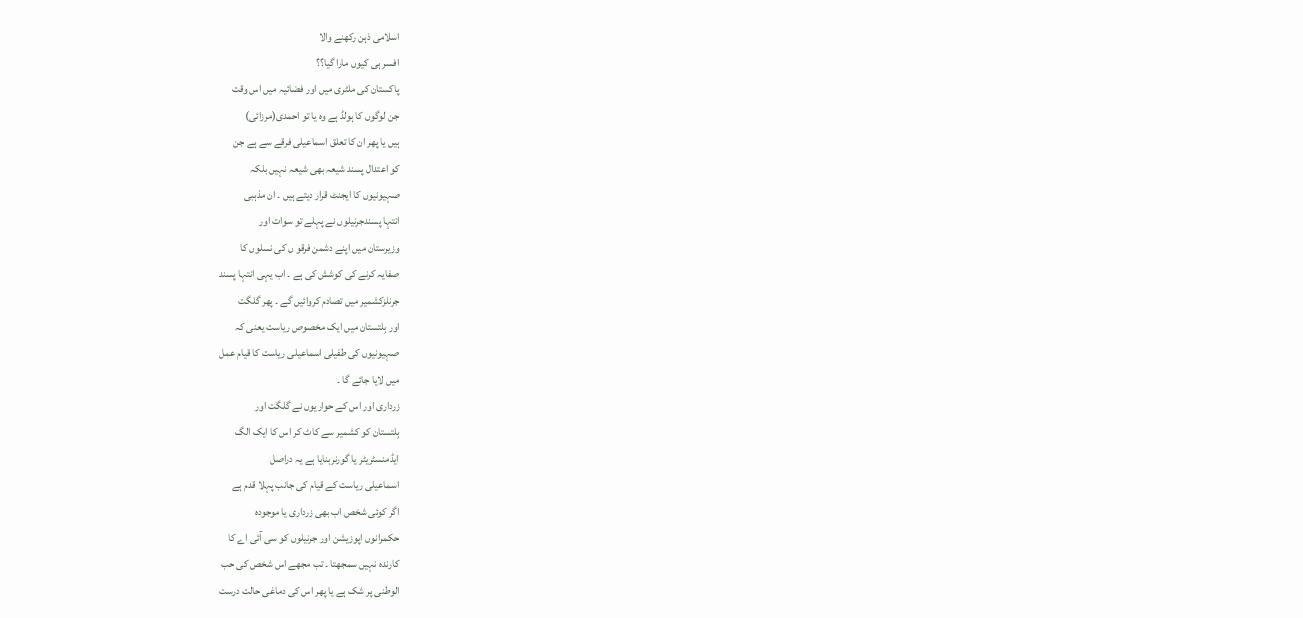اسلامی ذہن رکھنے والا
افسر ہی کیوں مارا گیا؟؟
پاکستان کی ملٹری میں اور فضائیہ میں اس وقت
جن لوگوں کا ہولڈ ہے وہ یا تو احمدی(مرزائی)
ہیں یا پھر ان کا تعلق اسماعیلی فرقے سے ہے جن
کو اعتدال پسند شیعہ بھی شیعہ نہیں بلکہ
صہیونیوں کا ایجنٹ قرار دیتے ہیں ۔ ان مذہبی
انتہا پسندجرنیلوں نے پہلے تو سوات اور
وزیرستان میں اپنے دشمن فرقو ں کی نسلوں کا
صفایہ کرنے کی کوشش کی ہے ۔ اب یہی انتہا پسند
جرنلزکشمیر میں تصادم کروائیں گے ۔ پھر گلگت
اور بِلتستان میں ایک مخصوص ریاست یعنی کہ
صہیونیوں کی طفیلی اسماعیلی ریاست کا قیام عمل
میں لایا جائے گا ۔
زرداری اور اس کے حواریوں نے گلگت اور
بِلتستان کو کشمیر سے کاٹ کر اس کا ایک الگ
ایڈمنسٹریٹر یا گورنربنایا ہے یہ دراصل
اسماعیلی ریاست کے قیام کی جانب پہلا قدم ہے
اگر کوئی شخص اب بھی زرداری یا موجودہ
حکمرانوں اپوزیشن اور جرنیلوں کو سی آئی اے کا
کارندہ نہیں سمجھتا ۔ تب مجھے اس شخص کی حب
الوطنی پر شک ہے یا پھر اس کی دماغی حالت درست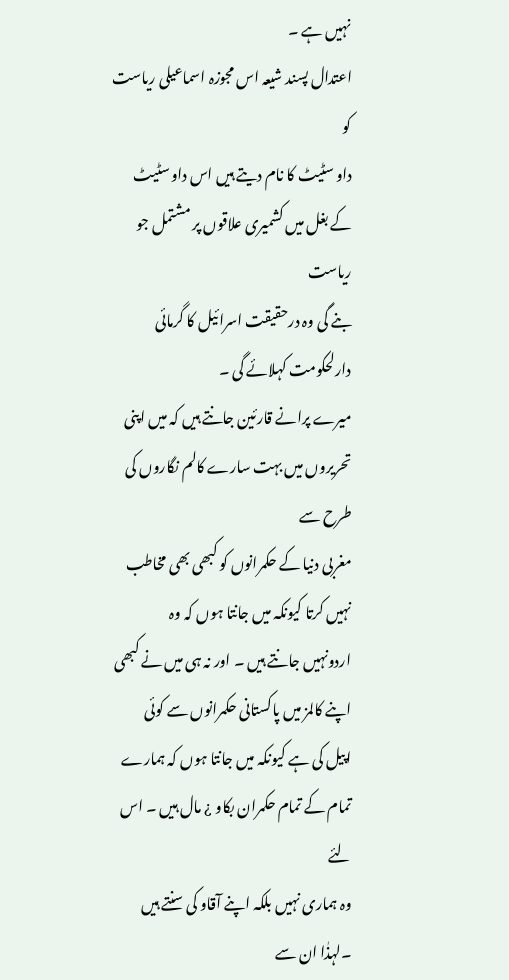نہیں ہے ۔
اعتدال پسند شیعہ اس مجوزہ اسماعیلی ریاست کو
داو سٹیٹ کا نام دیتے ہیں اس داو سٹیٹ
کے بغل میں کشمیری علاقوں پر مشتمل جو ریاست
بنے گی وہ درحقیقت اسرائیل کا گرمائی
دارلحکومت کہلائے گی ۔
میرے پرانے قارئین جانتے ہیں کہ میں اپنی
تحریروں میں بہت سارے کالم نگاروں کی طرح سے
مغربی دنیا کے حکمرانوں کو کبھی بھی مخاطب
نہیں کرتا کیونکہ میں جانتا ہوں کہ وہ
اردونہیں جانتے ہیں ۔ اور نہ ہی میں نے کبھی
اپنے کالمز میں پاکستانی حکمرانوں سے کوئی
اپیل کی ہے کیونکہ میں جانتا ہوں کہ ہمارے
تمام کے تمام حکمران بکاو ¿ مال ہیں ۔ اس لئے
وہ ہماری نہیں بلکہ اپنے آقاو کی سنتے ہیں
۔لہذٰا ان سے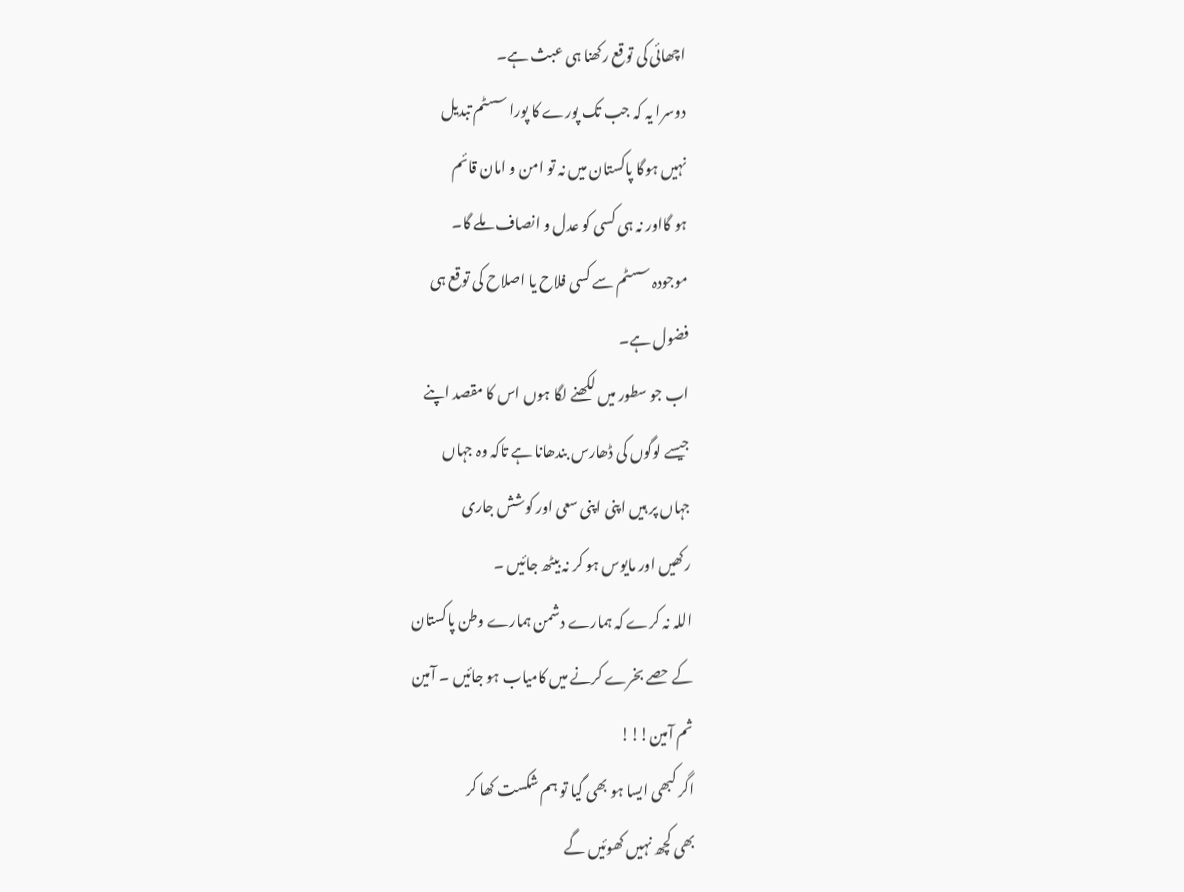اچھائی کی توقع رکھنا ہی عبث ہے۔
دوسرا یہ کہ جب تک پورے کا پورا سسٹم تبدیل
نہیں ہوگا پاکستان میں نہ تو امن و امان قائم
ہو گااور نہ ہی کسی کو عدل و انصاف ملے گا۔
موجودہ سسٹم سے کسی فلاح یا اصلاح کی توقع ہی
فضول ہے۔
اب جو سطور میں لکھنے لگا ہوں اس کا مقصد اپنے
جیسے لوگوں کی ڈھارس بندھانا ہے تاکہ وہ جہاں
جہاں پر ہیں اپنی اپنی سعی اور کوشش جاری
رکھیں اور مایوس ہو کر نہ بیٹھ جائیں ۔
اللہ نہ کرے کہ ہمارے دشمن ہمارے وطن پاکستان
کے حصے بخرے کرنے میں کامیاب ہو جائیں ۔ آمین
ثم آمین!!!
اگر کبھی ایسا ہو بھی گیا تو ہم شکست کھا کر
بھی کچھ نہیں کھوئیں گے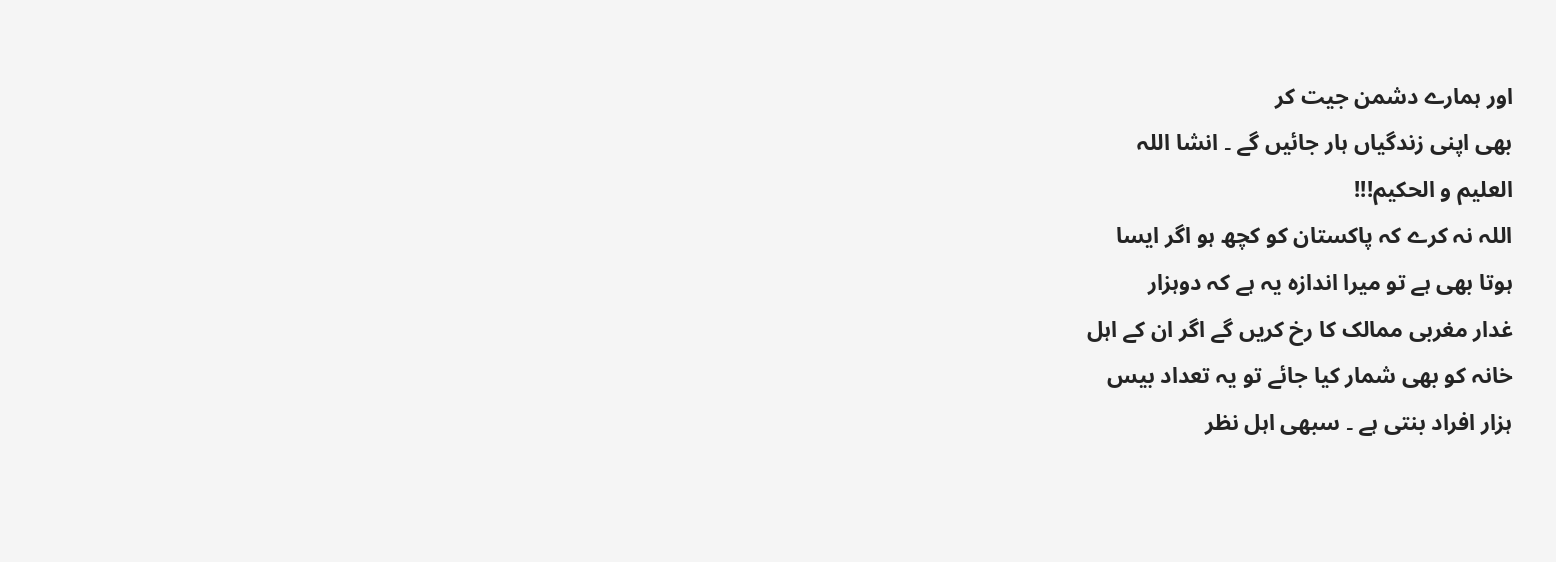اور ہمارے دشمن جیت کر
بھی اپنی زندگیاں ہار جائیں گے ۔ انشا اللہ
العلیم و الحکیم!!!
اللہ نہ کرے کہ پاکستان کو کچھ ہو اگر ایسا
ہوتا بھی ہے تو میرا اندازہ یہ ہے کہ دوہزار
غدار مغربی ممالک کا رخ کریں گے اگر ان کے اہل
خانہ کو بھی شمار کیا جائے تو یہ تعداد بیس
ہزار افراد بنتی ہے ۔ سبھی اہل نظر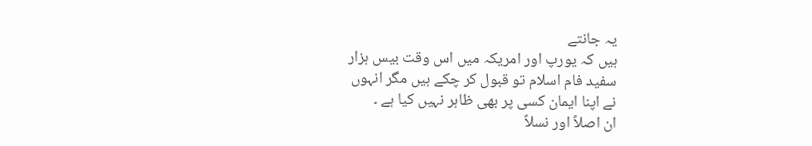یہ جانتے
ہیں کہ یورپ اور امریکہ میں اس وقت بیس ہزار
سفید فام اسلام تو قبول کر چکے ہیں مگر انہوں
نے اپنا ایمان کسی پر بھی ظاہر نہیں کیا ہے ۔
ان اصلاً اور نسلاً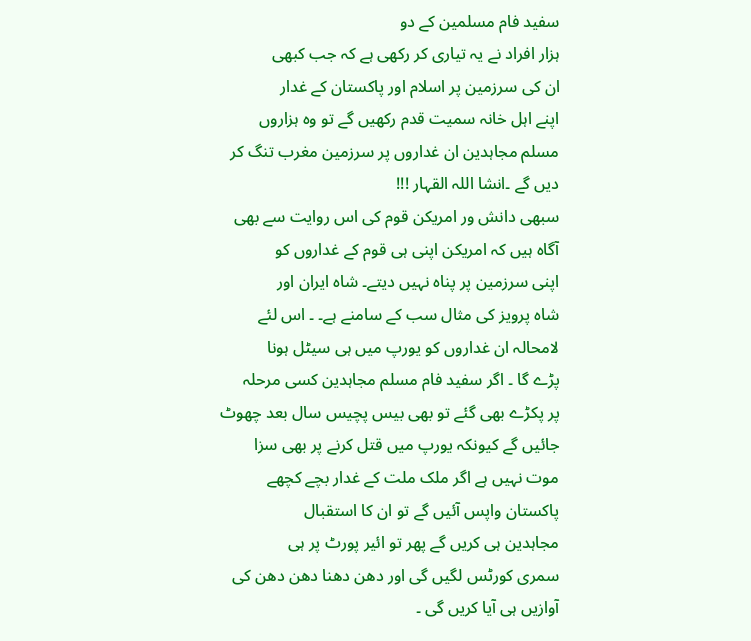سفید فام مسلمین کے دو
ہزار افراد نے یہ تیاری کر رکھی ہے کہ جب کبھی
ان کی سرزمین پر اسلام اور پاکستان کے غدار
اپنے اہل خانہ سمیت قدم رکھیں گے تو وہ ہزاروں
مسلم مجاہدین ان غداروں پر سرزمین مغرب تنگ کر
دیں گے ۔انشا اللہ القہار !!!
سبھی دانش ور امریکن قوم کی اس روایت سے بھی
آگاہ ہیں کہ امریکن اپنی ہی قوم کے غداروں کو
اپنی سرزمین پر پناہ نہیں دیتے۔ شاہ ایران اور
شاہ پرویز کی مثال سب کے سامنے ہے۔ ۔ اس لئے
لامحالہ ان غداروں کو یورپ میں ہی سیٹل ہونا
پڑے گا ۔ اگر سفید فام مسلم مجاہدین کسی مرحلہ
پر پکڑے بھی گئے تو بھی بیس پچیس سال بعد چھوٹ
جائیں گے کیونکہ یورپ میں قتل کرنے پر بھی سزا
موت نہیں ہے اگر ملک ملت کے غدار بچے کچھے
پاکستان واپس آئیں گے تو ان کا استقبال
مجاہدین ہی کریں گے پھر تو ائیر پورٹ پر ہی
سمری کورٹس لگیں گی اور دھن دھنا دھن دھن کی
آوازیں ہی آیا کریں گی ۔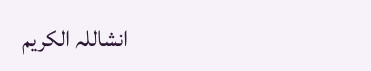انشاللہ الکریم